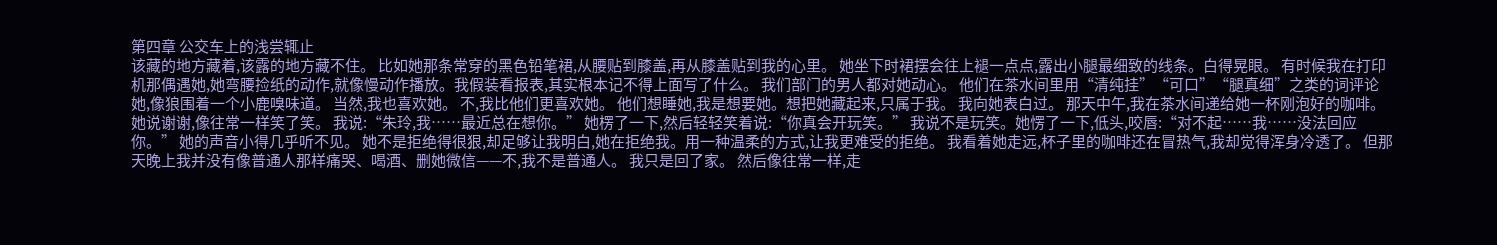第四章 公交车上的浅尝辄止
该藏的地方藏着,该露的地方藏不住。 比如她那条常穿的黑色铅笔裙,从腰贴到膝盖,再从膝盖贴到我的心里。 她坐下时裙摆会往上褪一点点,露出小腿最细致的线条。白得晃眼。 有时候我在打印机那偶遇她,她弯腰捡纸的动作,就像慢动作播放。我假装看报表,其实根本记不得上面写了什么。 我们部门的男人都对她动心。 他们在茶水间里用“清纯挂”“可口”“腿真细”之类的词评论她,像狼围着一个小鹿嗅味道。 当然,我也喜欢她。 不,我比他们更喜欢她。 他们想睡她,我是想要她。想把她藏起来,只属于我。 我向她表白过。 那天中午,我在茶水间递给她一杯刚泡好的咖啡。她说谢谢,像往常一样笑了笑。 我说:“朱玲,我……最近总在想你。” 她楞了一下,然后轻轻笑着说:“你真会开玩笑。” 我说不是玩笑。她愣了一下,低头,咬唇:“对不起……我……没法回应你。” 她的声音小得几乎听不见。 她不是拒绝得很狠,却足够让我明白,她在拒绝我。用一种温柔的方式,让我更难受的拒绝。 我看着她走远,杯子里的咖啡还在冒热气,我却觉得浑身冷透了。 但那天晚上我并没有像普通人那样痛哭、喝酒、删她微信——不,我不是普通人。 我只是回了家。 然后像往常一样,走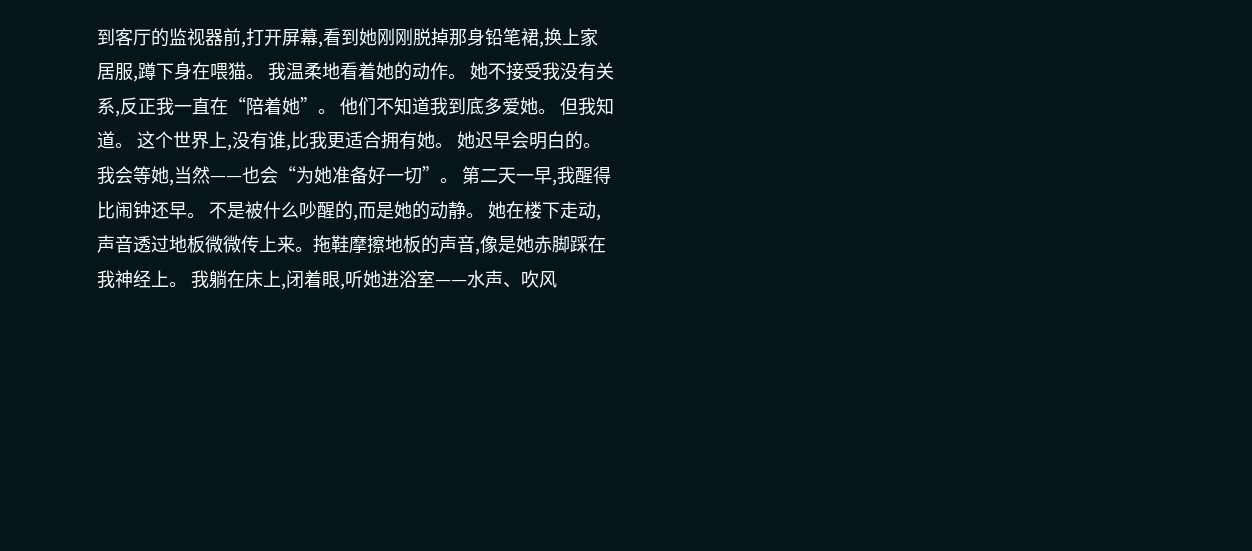到客厅的监视器前,打开屏幕,看到她刚刚脱掉那身铅笔裙,换上家居服,蹲下身在喂猫。 我温柔地看着她的动作。 她不接受我没有关系,反正我一直在“陪着她”。 他们不知道我到底多爱她。 但我知道。 这个世界上,没有谁,比我更适合拥有她。 她迟早会明白的。 我会等她,当然——也会“为她准备好一切”。 第二天一早,我醒得比闹钟还早。 不是被什么吵醒的,而是她的动静。 她在楼下走动,声音透过地板微微传上来。拖鞋摩擦地板的声音,像是她赤脚踩在我神经上。 我躺在床上,闭着眼,听她进浴室——水声、吹风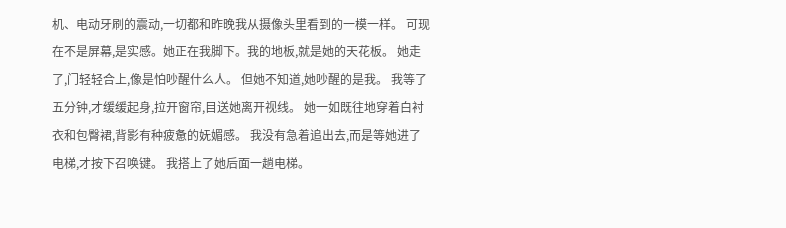机、电动牙刷的震动,一切都和昨晚我从摄像头里看到的一模一样。 可现在不是屏幕,是实感。她正在我脚下。我的地板,就是她的天花板。 她走了,门轻轻合上,像是怕吵醒什么人。 但她不知道,她吵醒的是我。 我等了五分钟,才缓缓起身,拉开窗帘,目送她离开视线。 她一如既往地穿着白衬衣和包臀裙,背影有种疲惫的妩媚感。 我没有急着追出去,而是等她进了电梯,才按下召唤键。 我搭上了她后面一趟电梯。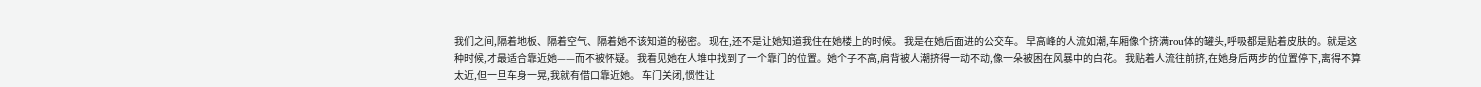我们之间,隔着地板、隔着空气、隔着她不该知道的秘密。 现在,还不是让她知道我住在她楼上的时候。 我是在她后面进的公交车。 早高峰的人流如潮,车厢像个挤满rou体的罐头,呼吸都是贴着皮肤的。就是这种时候,才最适合靠近她——而不被怀疑。 我看见她在人堆中找到了一个靠门的位置。她个子不高,肩背被人潮挤得一动不动,像一朵被困在风暴中的白花。 我贴着人流往前挤,在她身后两步的位置停下,离得不算太近,但一旦车身一晃,我就有借口靠近她。 车门关闭,惯性让